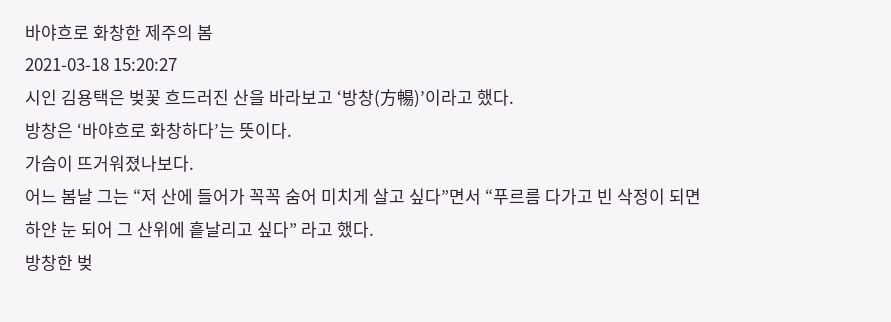바야흐로 화창한 제주의 봄
2021-03-18 15:20:27
시인 김용택은 벚꽃 흐드러진 산을 바라보고 ‘방창(方暢)’이라고 했다.
방창은 ‘바야흐로 화창하다’는 뜻이다.
가슴이 뜨거워졌나보다.
어느 봄날 그는 “저 산에 들어가 꼭꼭 숨어 미치게 살고 싶다”면서 “푸르름 다가고 빈 삭정이 되면 하얀 눈 되어 그 산위에 흩날리고 싶다” 라고 했다.
방창한 벚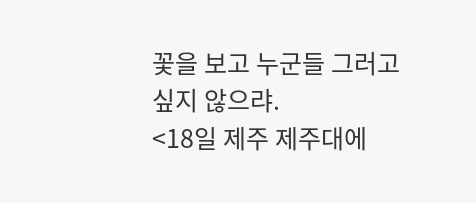꽃을 보고 누군들 그러고 싶지 않으랴.
<18일 제주 제주대에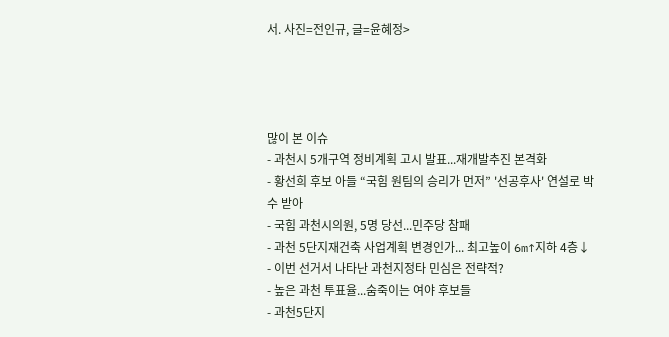서. 사진=전인규, 글=윤혜정>




많이 본 이슈
- 과천시 5개구역 정비계획 고시 발표...재개발추진 본격화
- 황선희 후보 아들 “국힘 원팀의 승리가 먼저” '선공후사' 연설로 박수 받아
- 국힘 과천시의원, 5명 당선...민주당 참패
- 과천 5단지재건축 사업계획 변경인가... 최고높이 6m↑지하 4층↓
- 이번 선거서 나타난 과천지정타 민심은 전략적?
- 높은 과천 투표율...숨죽이는 여야 후보들
- 과천5단지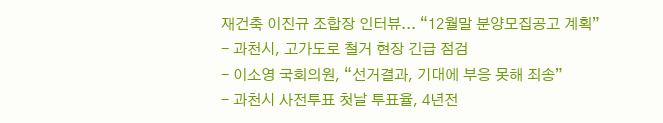재건축 이진규 조합장 인터뷰... “12월말 분양모집공고 계획”
- 과천시, 고가도로 철거 현장 긴급 점검
- 이소영 국회의원, “선거결과, 기대에 부응 못해 죄송”
- 과천시 사전투표 첫날 투표율, 4년전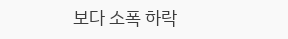보다 소폭 하락